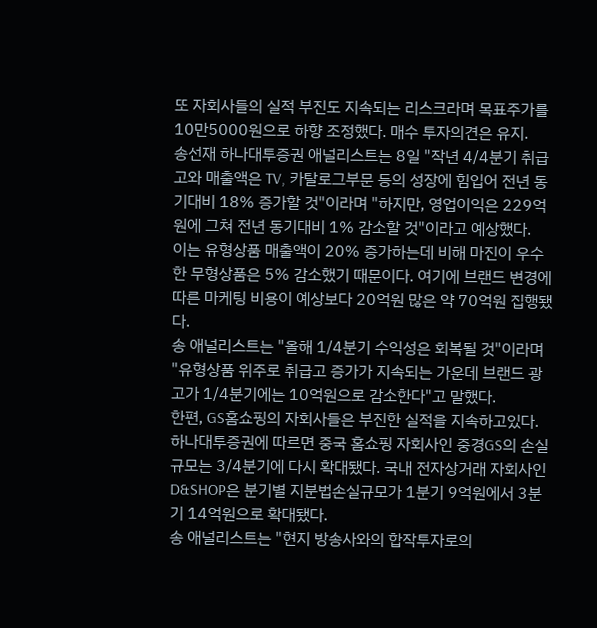또 자회사들의 실적 부진도 지속되는 리스크라며 목표주가를 10만5000원으로 하향 조정했다. 매수 투자의견은 유지.
송선재 하나대투증권 애널리스트는 8일 "작년 4/4분기 취급고와 매출액은 TV, 카탈로그부문 등의 성장에 힘입어 전년 동기대비 18% 증가할 것"이라며 "하지만, 영업이익은 229억원에 그쳐 전년 동기대비 1% 감소할 것"이라고 예상했다.
이는 유형상품 매출액이 20% 증가하는데 비해 마진이 우수한 무형상품은 5% 감소했기 때문이다. 여기에 브랜드 변경에 따른 마케팅 비용이 예상보다 20억원 많은 약 70억원 집행됐다.
송 애널리스트는 "올해 1/4분기 수익성은 회복될 것"이라며 "유형상품 위주로 취급고 증가가 지속되는 가운데 브랜드 광고가 1/4분기에는 10억원으로 감소한다"고 말했다.
한편, GS홈쇼핑의 자회사들은 부진한 실적을 지속하고있다.
하나대투증권에 따르면 중국 홈쇼핑 자회사인 중경GS의 손실 규모는 3/4분기에 다시 확대됐다. 국내 전자상거래 자회사인 D&SHOP은 분기별 지분법손실규모가 1분기 9억원에서 3분기 14억원으로 확대됐다.
송 애널리스트는 "현지 방송사와의 합작투자로의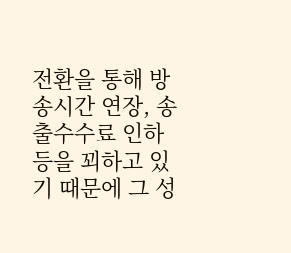전환을 통해 방송시간 연장, 송출수수료 인하 등을 꾀하고 있기 때문에 그 성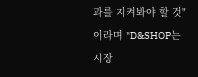과를 지켜봐야 할 것"이라며 "D&SHOP는 시장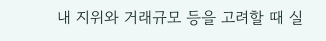내 지위와 거래규모 등을 고려할 때 실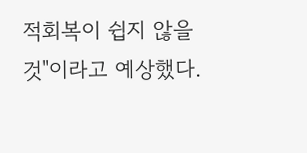적회복이 쉽지 않을 것"이라고 예상했다.